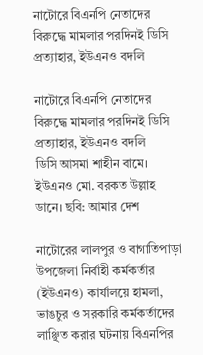নাটোরে বিএনপি নেতাদের বিরুদ্ধে মামলার পরদিনই ডিসি প্রত্যাহার, ইউএনও বদলি

নাটোরে বিএনপি নেতাদের বিরুদ্ধে মামলার পরদিনই ডিসি প্রত্যাহার, ইউএনও বদলি
ডিসি আসমা শাহীন বামে। ইউএনও মো. বরকত উল্লাহ ডানে। ছবি: আমার দেশ

নাটোরের লালপুর ও বাগাতিপাড়া উপজেলা নির্বাহী কর্মকর্তার (ইউএনও) কার্যালয়ে হামলা, ভাঙচুর ও সরকারি কর্মকর্তাদের লাঞ্ছিত করার ঘটনায় বিএনপির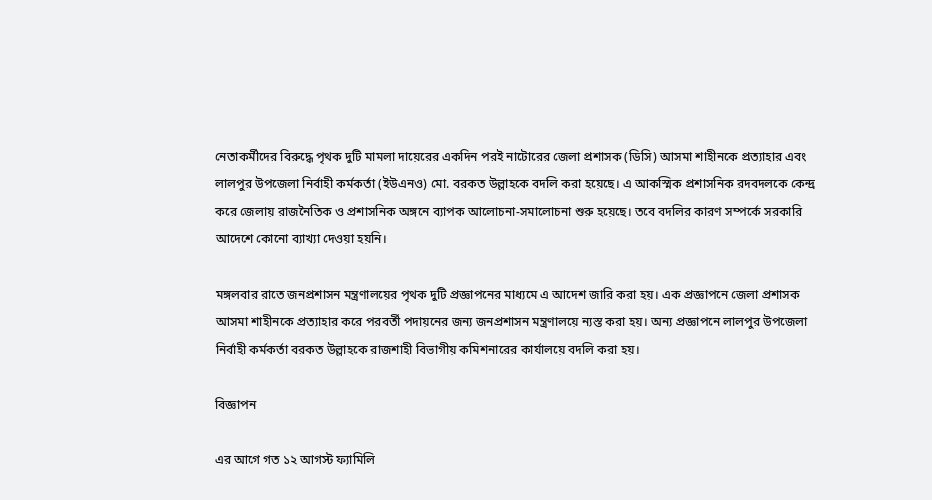নেতাকর্মীদের বিরুদ্ধে পৃথক দুটি মামলা দায়েরের একদিন পরই নাটোরের জেলা প্রশাসক (ডিসি) আসমা শাহীনকে প্রত্যাহার এবং লালপুর উপজেলা নির্বাহী কর্মকর্তা (ইউএনও) মো. বরকত উল্লাহকে বদলি করা হয়েছে। এ আকস্মিক প্রশাসনিক রদবদলকে কেন্দ্র করে জেলায় রাজনৈতিক ও প্রশাসনিক অঙ্গনে ব্যাপক আলোচনা-সমালোচনা শুরু হয়েছে। তবে বদলির কারণ সম্পর্কে সরকারি আদেশে কোনো ব্যাখ্যা দেওয়া হয়নি।

মঙ্গলবার রাতে জনপ্রশাসন মন্ত্রণালয়ের পৃথক দুটি প্রজ্ঞাপনের মাধ্যমে এ আদেশ জারি করা হয়। এক প্রজ্ঞাপনে জেলা প্রশাসক আসমা শাহীনকে প্রত্যাহার করে পরবর্তী পদায়নের জন্য জনপ্রশাসন মন্ত্রণালয়ে ন্যস্ত করা হয়। অন্য প্রজ্ঞাপনে লালপুর উপজেলা নির্বাহী কর্মকর্তা বরকত উল্লাহকে রাজশাহী বিভাগীয় কমিশনারের কার্যালয়ে বদলি করা হয়।

বিজ্ঞাপন

এর আগে গত ১২ আগস্ট ফ্যামিলি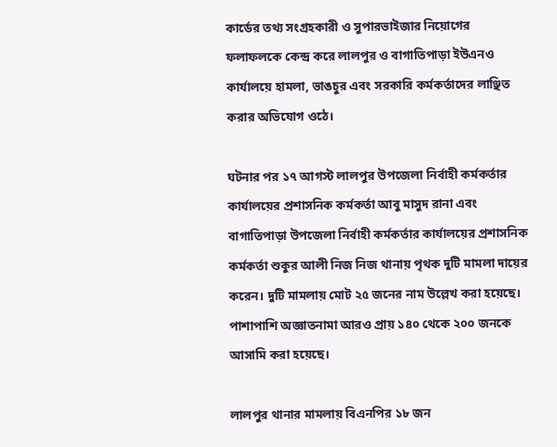কার্ডের তথ্য সংগ্রহকারী ও সুপারভাইজার নিয়োগের ফলাফলকে কেন্দ্র করে লালপুর ও বাগাতিপাড়া ইউএনও কার্যালয়ে হামলা, ভাঙচুর এবং সরকারি কর্মকর্তাদের লাঞ্ছিত করার অভিযোগ ওঠে।

ঘটনার পর ১৭ আগস্ট লালপুর উপজেলা নির্বাহী কর্মকর্তার কার্যালয়ের প্রশাসনিক কর্মকর্তা আবু মাসুদ রানা এবং বাগাতিপাড়া উপজেলা নির্বাহী কর্মকর্তার কার্যালয়ের প্রশাসনিক কর্মকর্তা শুকুর আলী নিজ নিজ থানায় পৃথক দুটি মামলা দায়ের করেন। দুটি মামলায় মোট ২৫ জনের নাম উল্লেখ করা হয়েছে। পাশাপাশি অজ্ঞাতনামা আরও প্রায় ১৪০ থেকে ২০০ জনকে আসামি করা হয়েছে।

লালপুর থানার মামলায় বিএনপির ১৮ জন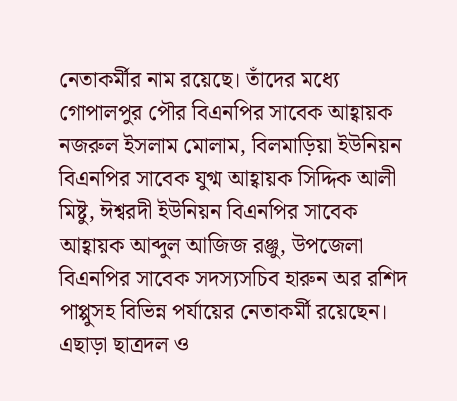নেতাকর্মীর নাম রয়েছে। তাঁদের মধ্যে গোপালপুর পৌর বিএনপির সাবেক আহ্বায়ক নজরুল ইসলাম মোলাম, বিলমাড়িয়া ইউনিয়ন বিএনপির সাবেক যুগ্ম আহ্বায়ক সিদ্দিক আলী মিষ্টু, ঈশ্বরদী ইউনিয়ন বিএনপির সাবেক আহ্বায়ক আব্দুল আজিজ রঞ্জু, উপজেলা বিএনপির সাবেক সদস্যসচিব হারুন অর রশিদ পাপ্পুসহ বিভিন্ন পর্যায়ের নেতাকর্মী রয়েছেন। এছাড়া ছাত্রদল ও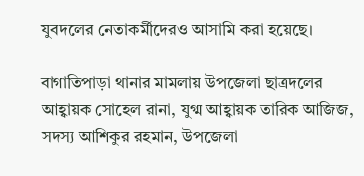যুবদলের নেতাকর্মীদেরও আসামি করা হয়েছে।

বাগাতিপাড়া থানার মামলায় উপজেলা ছাত্রদলের আহ্বায়ক সোহেল রানা, যুগ্ম আহ্বায়ক তারিক আজিজ, সদস্য আশিকুর রহমান, উপজেলা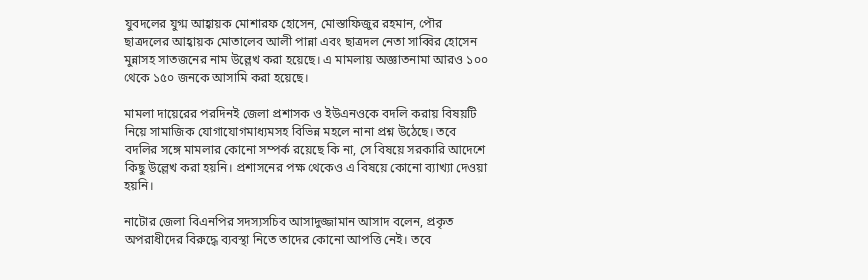যুবদলের যুগ্ম আহ্বায়ক মোশারফ হোসেন, মোস্তাফিজুর রহমান, পৌর ছাত্রদলের আহ্বায়ক মোতালেব আলী পান্না এবং ছাত্রদল নেতা সাব্বির হোসেন মুন্নাসহ সাতজনের নাম উল্লেখ করা হয়েছে। এ মামলায় অজ্ঞাতনামা আরও ১০০ থেকে ১৫০ জনকে আসামি করা হয়েছে।

মামলা দায়েরের পরদিনই জেলা প্রশাসক ও ইউএনওকে বদলি করায় বিষয়টি নিয়ে সামাজিক যোগাযোগমাধ্যমসহ বিভিন্ন মহলে নানা প্রশ্ন উঠেছে। তবে বদলির সঙ্গে মামলার কোনো সম্পর্ক রয়েছে কি না, সে বিষয়ে সরকারি আদেশে কিছু উল্লেখ করা হয়নি। প্রশাসনের পক্ষ থেকেও এ বিষয়ে কোনো ব্যাখ্যা দেওয়া হয়নি।

নাটোর জেলা বিএনপির সদস্যসচিব আসাদুজ্জামান আসাদ বলেন, প্রকৃত অপরাধীদের বিরুদ্ধে ব্যবস্থা নিতে তাদের কোনো আপত্তি নেই। তবে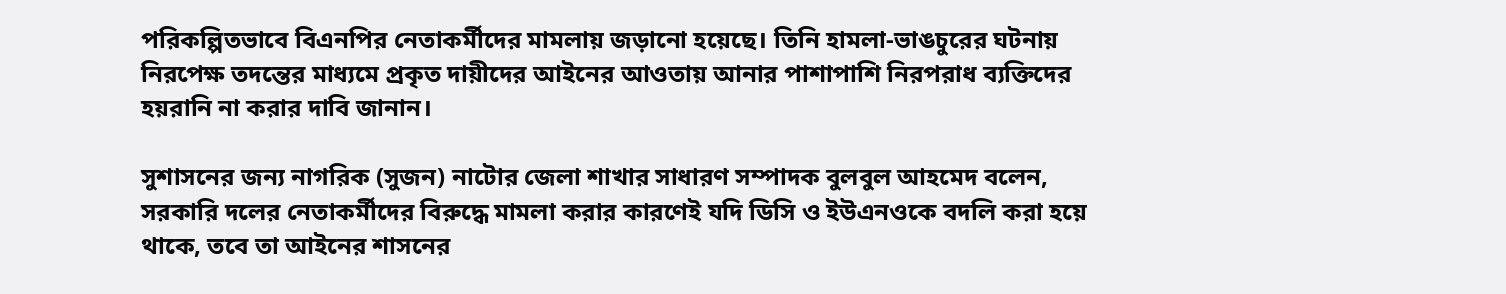পরিকল্পিতভাবে বিএনপির নেতাকর্মীদের মামলায় জড়ানো হয়েছে। তিনি হামলা-ভাঙচুরের ঘটনায় নিরপেক্ষ তদন্তের মাধ্যমে প্রকৃত দায়ীদের আইনের আওতায় আনার পাশাপাশি নিরপরাধ ব্যক্তিদের হয়রানি না করার দাবি জানান।

সুশাসনের জন্য নাগরিক (সুজন) নাটোর জেলা শাখার সাধারণ সম্পাদক বুলবুল আহমেদ বলেন, সরকারি দলের নেতাকর্মীদের বিরুদ্ধে মামলা করার কারণেই যদি ডিসি ও ইউএনওকে বদলি করা হয়ে থাকে, তবে তা আইনের শাসনের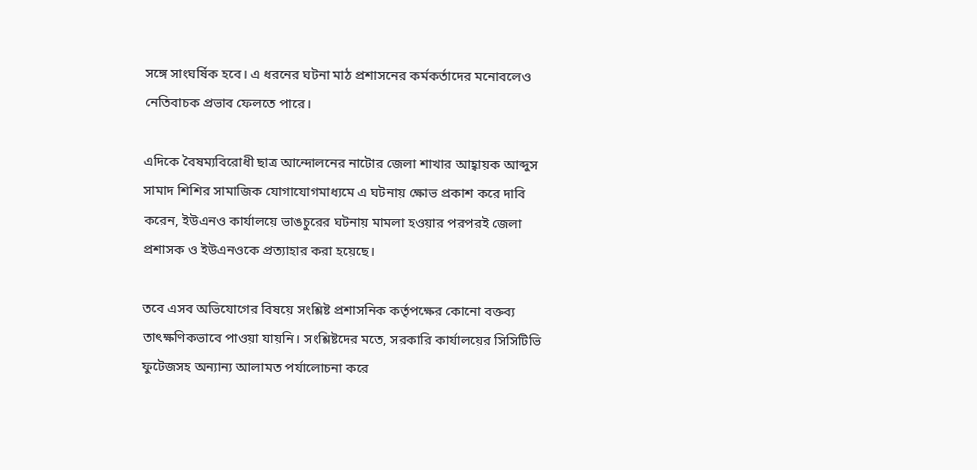সঙ্গে সাংঘর্ষিক হবে। এ ধরনের ঘটনা মাঠ প্রশাসনের কর্মকর্তাদের মনোবলেও নেতিবাচক প্রভাব ফেলতে পারে।

এদিকে বৈষম্যবিরোধী ছাত্র আন্দোলনের নাটোর জেলা শাখার আহ্বায়ক আব্দুস সামাদ শিশির সামাজিক যোগাযোগমাধ্যমে এ ঘটনায় ক্ষোভ প্রকাশ করে দাবি করেন, ইউএনও কার্যালয়ে ভাঙচুরের ঘটনায় মামলা হওয়ার পরপরই জেলা প্রশাসক ও ইউএনওকে প্রত্যাহার করা হয়েছে।

তবে এসব অভিযোগের বিষয়ে সংশ্লিষ্ট প্রশাসনিক কর্তৃপক্ষের কোনো বক্তব্য তাৎক্ষণিকভাবে পাওয়া যায়নি। সংশ্লিষ্টদের মতে, সরকারি কার্যালয়ের সিসিটিভি ফুটেজসহ অন্যান্য আলামত পর্যালোচনা করে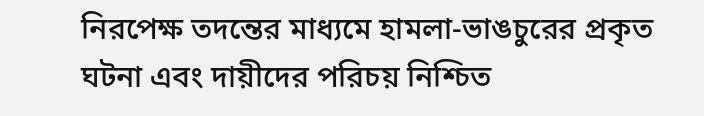নিরপেক্ষ তদন্তের মাধ্যমে হামলা-ভাঙচুরের প্রকৃত ঘটনা এবং দায়ীদের পরিচয় নিশ্চিত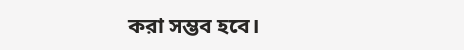করা সম্ভব হবে।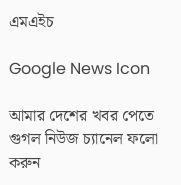এমএইচ

Google News Icon

আমার দেশের খবর পেতে গুগল নিউজ চ্যানেল ফলো করুন